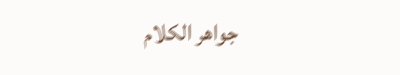جواهر الكلام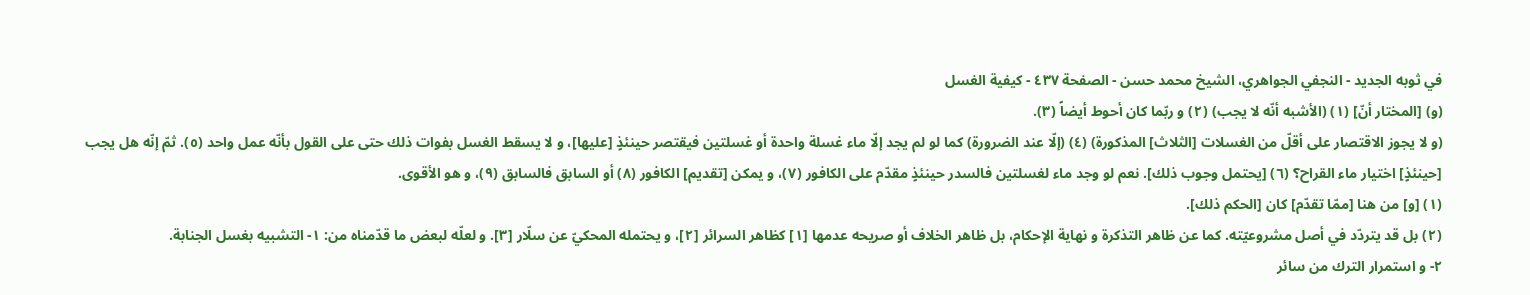في ثوبه الجديد - النجفي الجواهري، الشيخ محمد حسن - الصفحة ٤٣٧ - كيفية الغسل
(و) [المختار أنّ] (١) (الأشبه أنّه لا يجب) (٢) و ربّما كان أحوط أيضاً (٣).
(و لا يجوز الاقتصار على أقلّ من الغسلات [الثلاث] المذكورة) (٤) (إلّا عند الضرورة) كما لو لم يجد إلّا ماء غسلة واحدة أو غسلتين فيقتصر حينئذٍ [عليها]، و لا يسقط الغسل بفوات ذلك حتى على القول بأنّه عمل واحد (٥). ثمّ إنّه هل يجب [حينئذٍ] اختيار ماء القراح؟ (٦) [يحتمل وجوب ذلك]. نعم لو وجد ماء لغسلتين فالسدر حينئذٍ مقدّم على الكافور (٧)، و يمكن [تقديم] الكافور (٨) أو السابق فالسابق (٩)، و هو الأقوى.
(١) [و] من هنا [ممّا تقدّم] كان [الحكم ذلك].
(٢) بل قد يتردّد في أصل مشروعيّته. كما عن ظاهر التذكرة و نهاية الإحكام، بل ظاهر الخلاف أو صريحه عدمها [١] كظاهر السرائر [٢]، و يحتمله المحكيّ عن سلّار [٣]. و لعلّه لبعض ما قدّمناه من: ١- التشبيه بغسل الجنابة.
٢- و استمرار الترك من سائر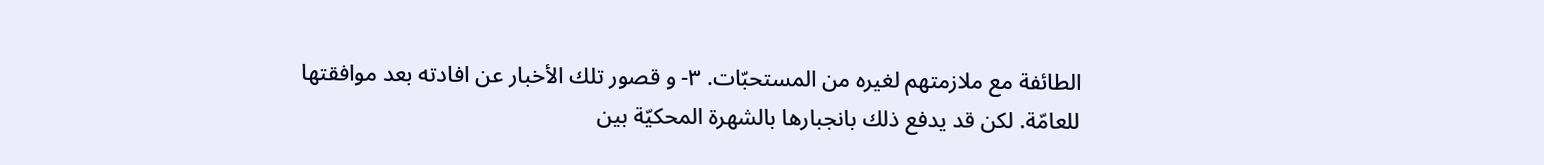الطائفة مع ملازمتهم لغيره من المستحبّات. ٣- و قصور تلك الأخبار عن افادته بعد موافقتها للعامّة. لكن قد يدفع ذلك بانجبارها بالشهرة المحكيّة بين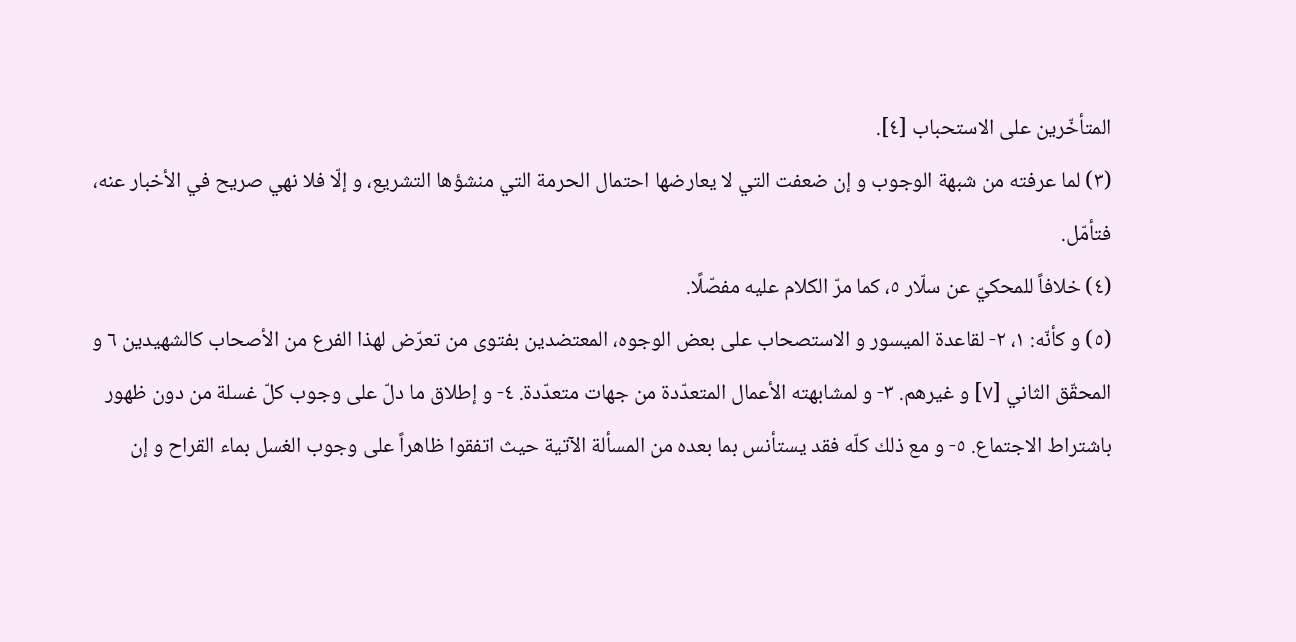المتأخّرين على الاستحباب [٤].
(٣) لما عرفته من شبهة الوجوب و إن ضعفت التي لا يعارضها احتمال الحرمة التي منشؤها التشريع، و إلّا فلا نهي صريح في الأخبار عنه، فتأمّل.
(٤) خلافاً للمحكيّ عن سلّار ٥، كما مرّ الكلام عليه مفصّلًا.
(٥) و كأنّه: ١، ٢- لقاعدة الميسور و الاستصحاب على بعض الوجوه، المعتضدين بفتوى من تعرّض لهذا الفرع من الأصحاب كالشهيدين ٦ و المحقّق الثاني [٧] و غيرهم. ٣- و لمشابهته الأعمال المتعدّدة من جهات متعدّدة. ٤- و إطلاق ما دلّ على وجوب كلّ غسلة من دون ظهور باشتراط الاجتماع. ٥- و مع ذلك كلّه فقد يستأنس بما بعده من المسألة الآتية حيث اتفقوا ظاهراً على وجوب الغسل بماء القراح و إن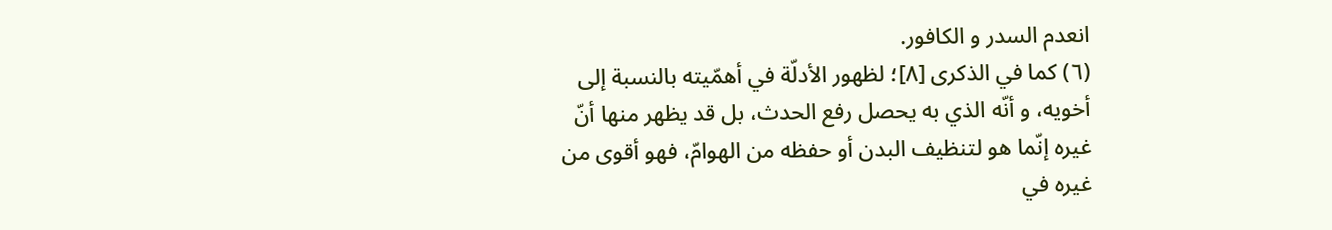انعدم السدر و الكافور.
(٦) كما في الذكرى [٨]؛ لظهور الأدلّة في أهمّيته بالنسبة إلى أخويه، و أنّه الذي به يحصل رفع الحدث، بل قد يظهر منها أنّ غيره إنّما هو لتنظيف البدن أو حفظه من الهوامّ، فهو أقوى من غيره في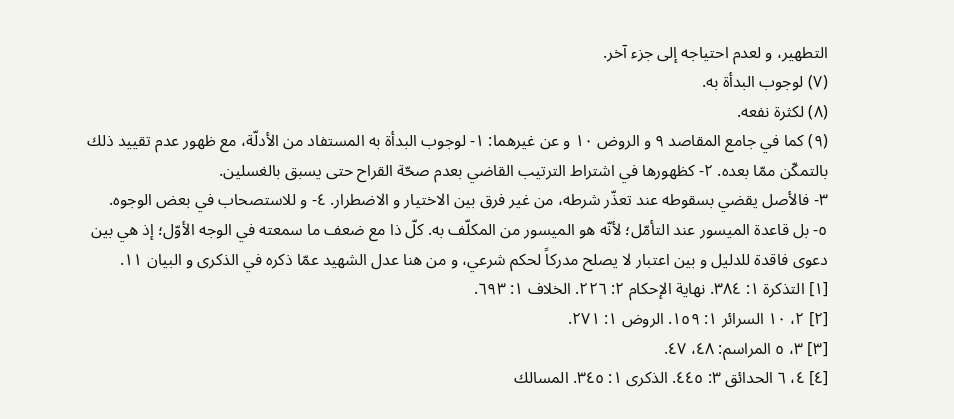التطهير، و لعدم احتياجه إلى جزء آخر.
(٧) لوجوب البدأة به.
(٨) لكثرة نفعه.
(٩) كما في جامع المقاصد ٩ و الروض ١٠ و عن غيرهما: ١- لوجوب البدأة به المستفاد من الأدلّة، مع ظهور عدم تقييد ذلك بالتمكّن ممّا بعده. ٢- كظهورها في اشتراط الترتيب القاضي بعدم صحّة القراح حتى يسبق بالغسلين.
٣- فالأصل يقضي بسقوطه عند تعذّر شرطه، من غير فرق بين الاختيار و الاضطرار. ٤- و للاستصحاب في بعض الوجوه.
٥- بل قاعدة الميسور عند التأمّل؛ لأنّه هو الميسور من المكلّف به. كلّ ذا مع ضعف ما سمعته في الوجه الأوّل؛ إذ هي بين دعوى فاقدة للدليل و بين اعتبار لا يصلح مدركاً لحكم شرعي، و من هنا عدل الشهيد عمّا ذكره في الذكرى و البيان ١١.
[١] التذكرة ١: ٣٨٤. نهاية الإحكام ٢: ٢٢٦. الخلاف ١: ٦٩٣.
[٢] ٢، ١٠ السرائر ١: ١٥٩. الروض ١: ٢٧١.
[٣] ٣، ٥ المراسم: ٤٨، ٤٧.
[٤] ٤، ٦ الحدائق ٣: ٤٤٥. الذكرى ١: ٣٤٥. المسالك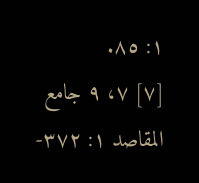١: ٨٥.
[٧] ٧، ٩ جامع المقاصد ١: ٣٧٢-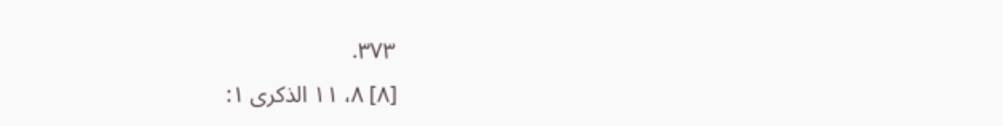٣٧٣.
[٨] ٨، ١١ الذكرى ١: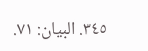٣٤٥. البيان: ٧١.